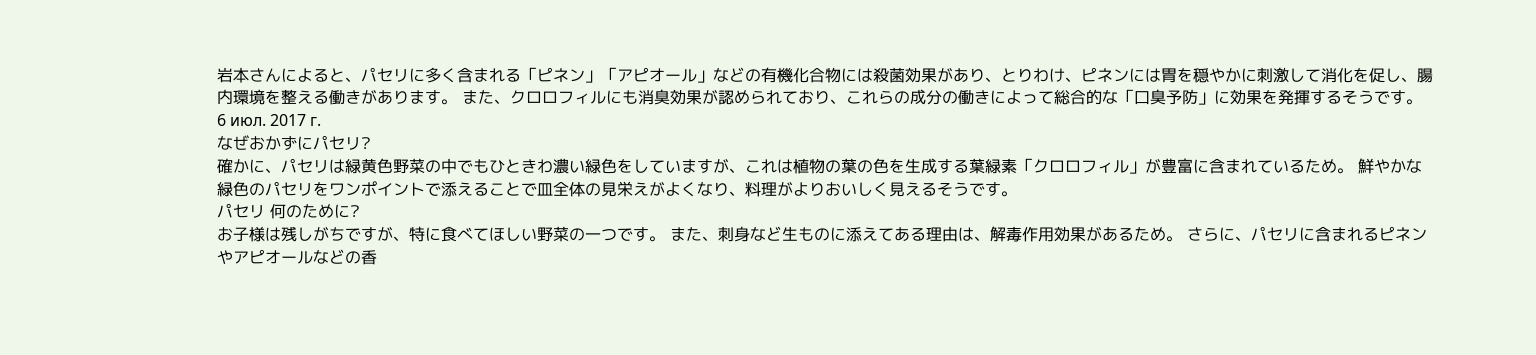岩本さんによると、パセリに多く含まれる「ピネン」「アピオール」などの有機化合物には殺菌効果があり、とりわけ、ピネンには胃を穏やかに刺激して消化を促し、腸内環境を整える働きがあります。 また、クロロフィルにも消臭効果が認められており、これらの成分の働きによって総合的な「口臭予防」に効果を発揮するそうです。 6 июл. 2017 г.
なぜおかずにパセリ?
確かに、パセリは緑黄色野菜の中でもひときわ濃い緑色をしていますが、これは植物の葉の色を生成する葉緑素「クロロフィル」が豊富に含まれているため。 鮮やかな緑色のパセリをワンポイントで添えることで皿全体の見栄えがよくなり、料理がよりおいしく見えるそうです。
パセリ 何のために?
お子様は残しがちですが、特に食べてほしい野菜の一つです。 また、刺身など生ものに添えてある理由は、解毒作用効果があるため。 さらに、パセリに含まれるピネンやアピオールなどの香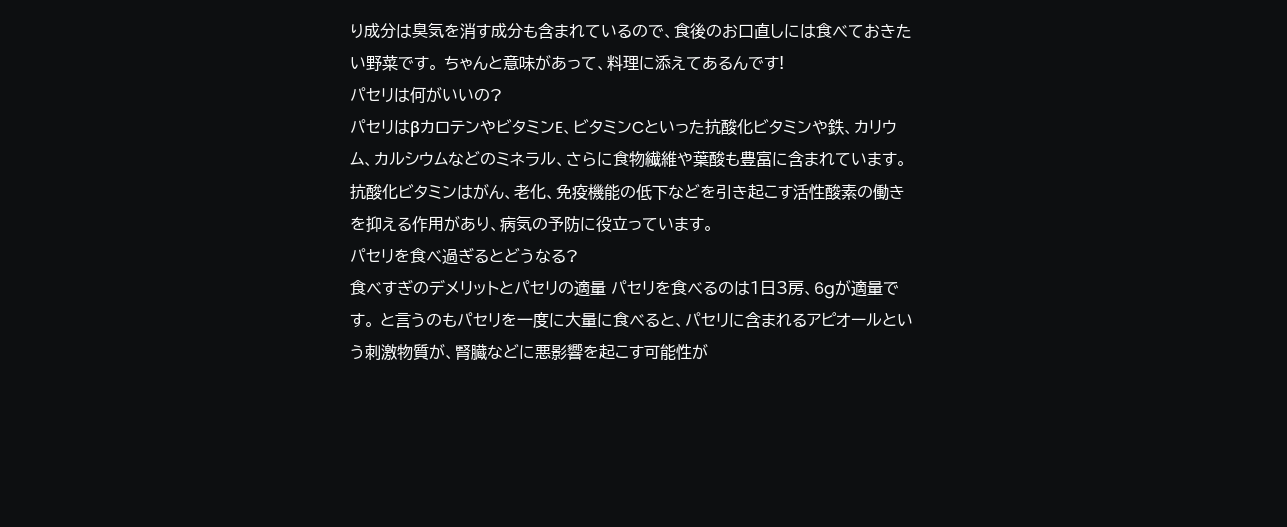り成分は臭気を消す成分も含まれているので、食後のお口直しには食べておきたい野菜です。 ちゃんと意味があって、料理に添えてあるんです!
パセリは何がいいの?
パセリはβカロテンやビタミンE、ビタミンCといった抗酸化ビタミンや鉄、カリウム、カルシウムなどのミネラル、さらに食物繊維や葉酸も豊富に含まれています。 抗酸化ビタミンはがん、老化、免疫機能の低下などを引き起こす活性酸素の働きを抑える作用があり、病気の予防に役立っています。
パセリを食べ過ぎるとどうなる?
食べすぎのデメリットとパセリの適量 パセリを食べるのは1日3房、6gが適量です。 と言うのもパセリを一度に大量に食べると、パセリに含まれるアピオールという刺激物質が、腎臓などに悪影響を起こす可能性が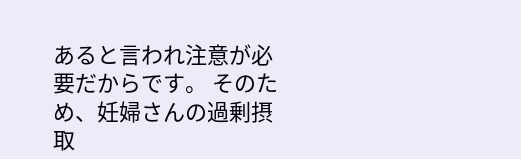あると言われ注意が必要だからです。 そのため、妊婦さんの過剰摂取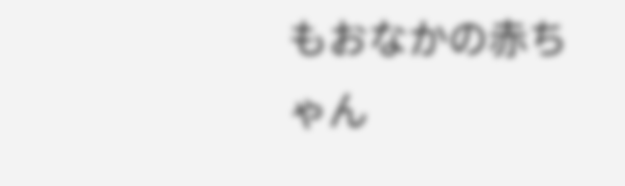もおなかの赤ちゃん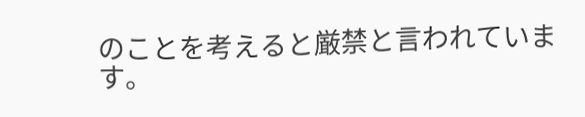のことを考えると厳禁と言われています。